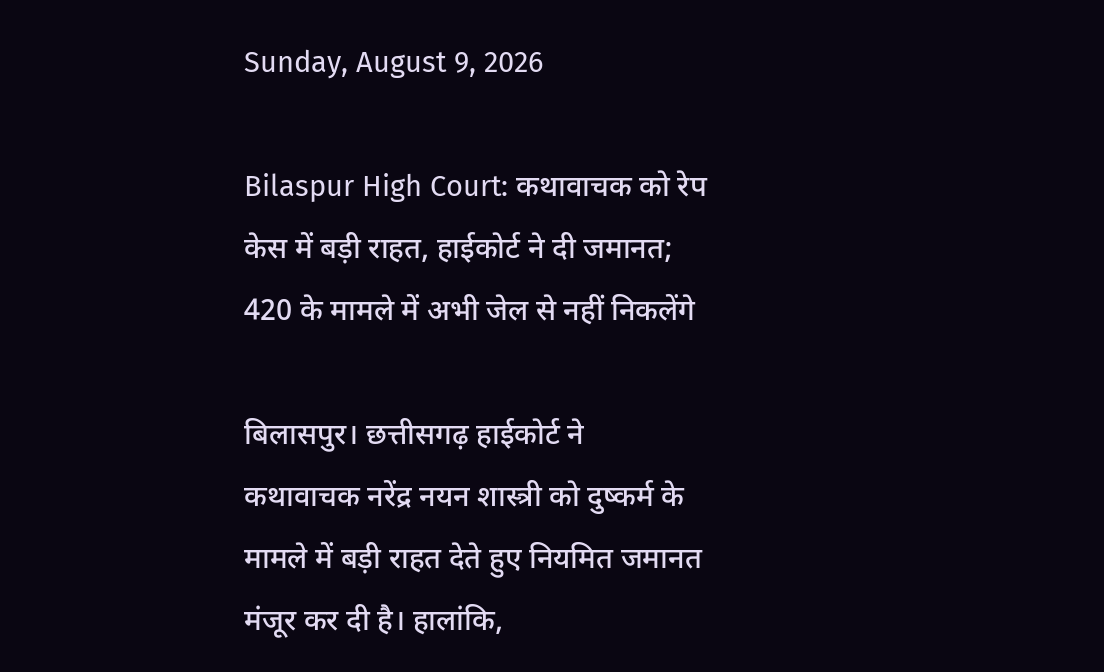Sunday, August 9, 2026

Bilaspur High Court: कथावाचक को रेप केस में बड़ी राहत, हाईकोर्ट ने दी जमानत; 420 के मामले में अभी जेल से नहीं निकलेंगे

बिलासपुर। छत्तीसगढ़ हाईकोर्ट ने कथावाचक नरेंद्र नयन शास्त्री को दुष्कर्म के मामले में बड़ी राहत देते हुए नियमित जमानत मंजूर कर दी है। हालांकि,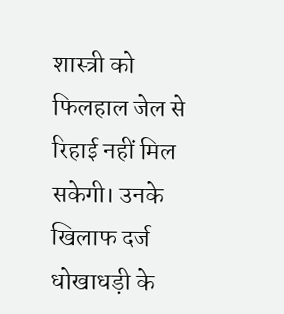शास्त्री को फिलहाल जेल से रिहाई नहीं मिल सकेगी। उनके खिलाफ दर्ज धोखाधड़ी के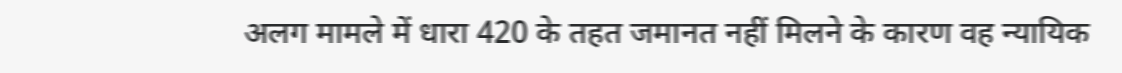अलग मामले में धारा 420 के तहत जमानत नहीं मिलने के कारण वह न्यायिक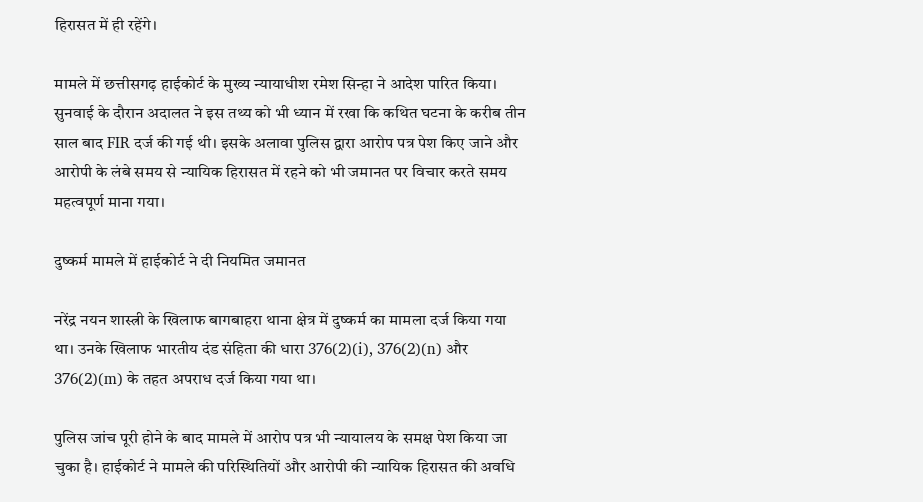हिरासत में ही रहेंगे।

मामले में छत्तीसगढ़ हाईकोर्ट के मुख्य न्यायाधीश रमेश सिन्हा ने आदेश पारित किया। सुनवाई के दौरान अदालत ने इस तथ्य को भी ध्यान में रखा कि कथित घटना के करीब तीन साल बाद FIR दर्ज की गई थी। इसके अलावा पुलिस द्वारा आरोप पत्र पेश किए जाने और आरोपी के लंबे समय से न्यायिक हिरासत में रहने को भी जमानत पर विचार करते समय महत्वपूर्ण माना गया।

दुष्कर्म मामले में हाईकोर्ट ने दी नियमित जमानत

नरेंद्र नयन शास्त्री के खिलाफ बागबाहरा थाना क्षेत्र में दुष्कर्म का मामला दर्ज किया गया था। उनके खिलाफ भारतीय दंड संहिता की धारा 376(2)(i), 376(2)(n) और 376(2)(m) के तहत अपराध दर्ज किया गया था।

पुलिस जांच पूरी होने के बाद मामले में आरोप पत्र भी न्यायालय के समक्ष पेश किया जा चुका है। हाईकोर्ट ने मामले की परिस्थितियों और आरोपी की न्यायिक हिरासत की अवधि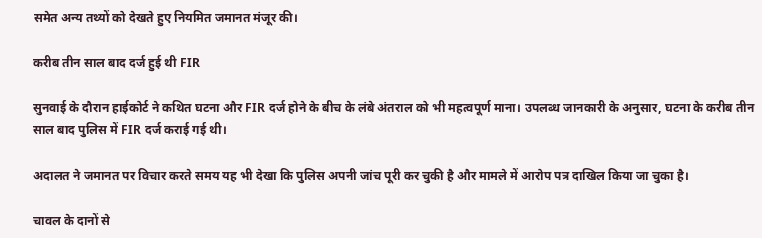समेत अन्य तथ्यों को देखते हुए नियमित जमानत मंजूर की।

करीब तीन साल बाद दर्ज हुई थी FIR

सुनवाई के दौरान हाईकोर्ट ने कथित घटना और FIR दर्ज होने के बीच के लंबे अंतराल को भी महत्वपूर्ण माना। उपलब्ध जानकारी के अनुसार, घटना के करीब तीन साल बाद पुलिस में FIR दर्ज कराई गई थी।

अदालत ने जमानत पर विचार करते समय यह भी देखा कि पुलिस अपनी जांच पूरी कर चुकी है और मामले में आरोप पत्र दाखिल किया जा चुका है।

चावल के दानों से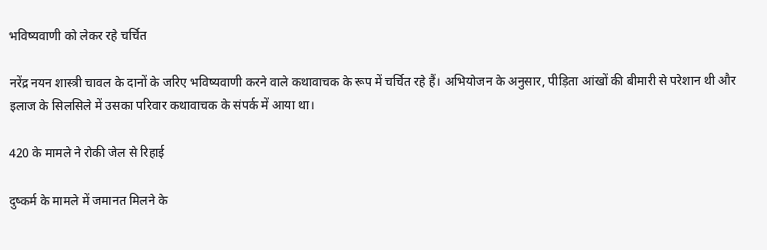भविष्यवाणी को लेकर रहे चर्चित

नरेंद्र नयन शास्त्री चावल के दानों के जरिए भविष्यवाणी करने वाले कथावाचक के रूप में चर्चित रहे हैं। अभियोजन के अनुसार, पीड़िता आंखों की बीमारी से परेशान थी और इलाज के सिलसिले में उसका परिवार कथावाचक के संपर्क में आया था।

420 के मामले ने रोकी जेल से रिहाई

दुष्कर्म के मामले में जमानत मिलने के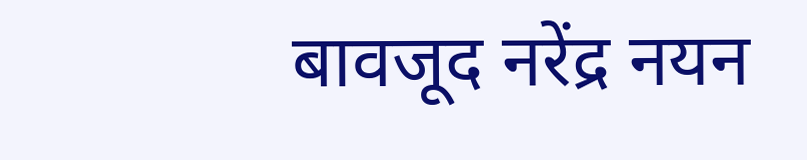बावजूद नरेंद्र नयन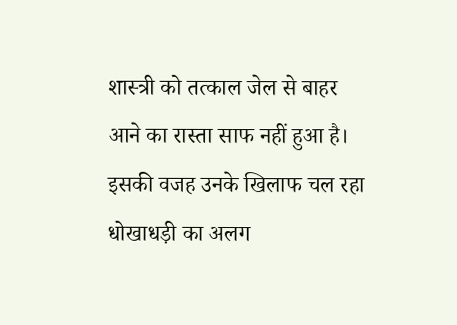शास्त्री को तत्काल जेल से बाहर आने का रास्ता साफ नहीं हुआ है। इसकी वजह उनके खिलाफ चल रहा धोखाधड़ी का अलग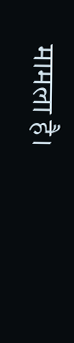मामला है।